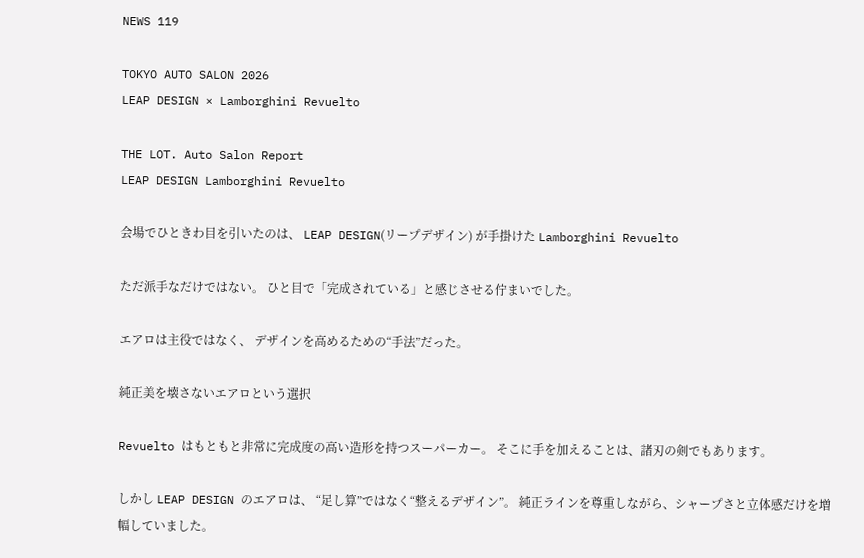NEWS 119

TOKYO AUTO SALON 2026
LEAP DESIGN × Lamborghini Revuelto

THE LOT. Auto Salon Report
LEAP DESIGN Lamborghini Revuelto

会場でひときわ目を引いたのは、 LEAP DESIGN(リープデザイン) が手掛けた Lamborghini Revuelto

ただ派手なだけではない。 ひと目で「完成されている」と感じさせる佇まいでした。

エアロは主役ではなく、 デザインを高めるための“手法”だった。

純正美を壊さないエアロという選択

Revuelto はもともと非常に完成度の高い造形を持つスーパーカー。 そこに手を加えることは、諸刃の剣でもあります。

しかし LEAP DESIGN のエアロは、 “足し算”ではなく“整えるデザイン”。 純正ラインを尊重しながら、シャープさと立体感だけを増幅していました。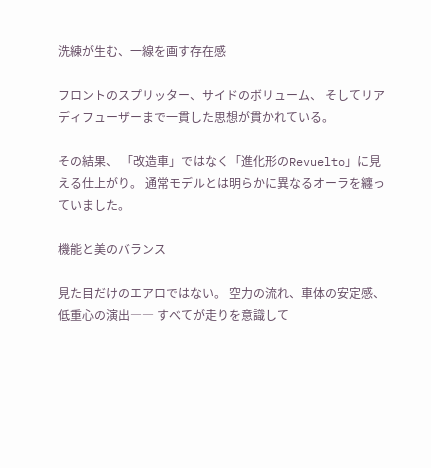洗練が生む、一線を画す存在感

フロントのスプリッター、サイドのボリューム、 そしてリアディフューザーまで一貫した思想が貫かれている。

その結果、 「改造車」ではなく「進化形のRevuelto」に見える仕上がり。 通常モデルとは明らかに異なるオーラを纏っていました。

機能と美のバランス

見た目だけのエアロではない。 空力の流れ、車体の安定感、低重心の演出―― すべてが走りを意識して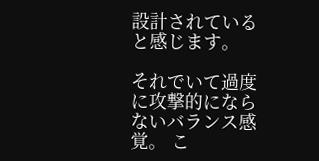設計されていると感じます。

それでいて過度に攻撃的にならないバランス感覚。 こ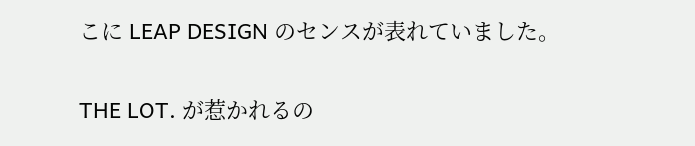こに LEAP DESIGN のセンスが表れていました。

THE LOT. が惹かれるの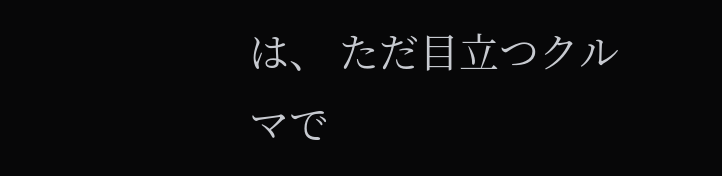は、 ただ目立つクルマで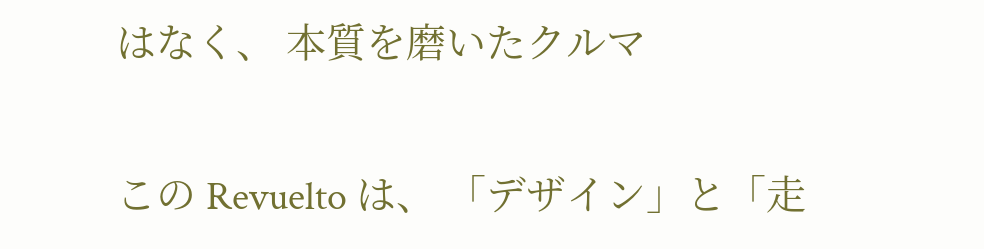はなく、 本質を磨いたクルマ

この Revuelto は、 「デザイン」と「走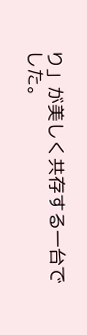り」が美しく共存する一台でした。